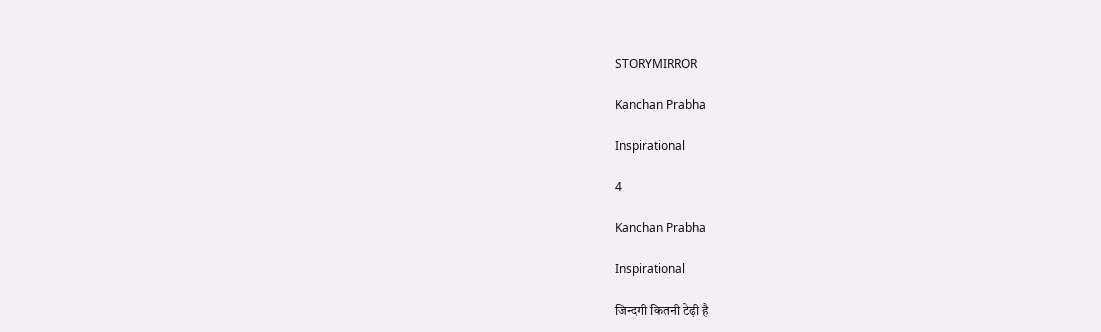STORYMIRROR

Kanchan Prabha

Inspirational

4

Kanchan Prabha

Inspirational

जिन्दगी कितनी टेढ़ी है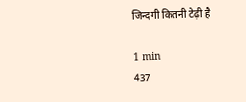जिन्दगी कितनी टेढ़ी है

1 min
437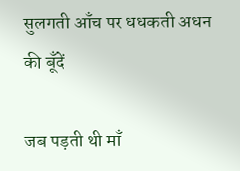सुलगती आँच पर धधकती अधन की बूँदें

जब पड़ती थी माँ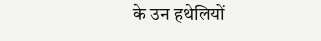के उन हथेलियों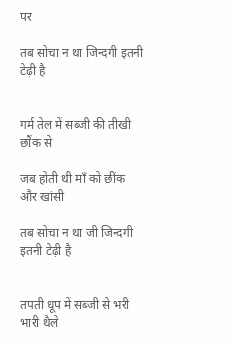पर

तब सोचा न था जिन्दगी इतनी टेढ़ी है


गर्म तेल में सब्जी की तीखी छौंक से

जब होती थी माँ को छींक और खांसी

तब सोचा न था जी जिन्दगी इतनी टेढ़ी है


तपती धूप में सब्जी से भरी भारी थैले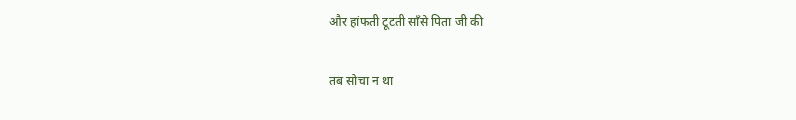और हांफती टूटती साँसे पिता जी की

तब सोचा न था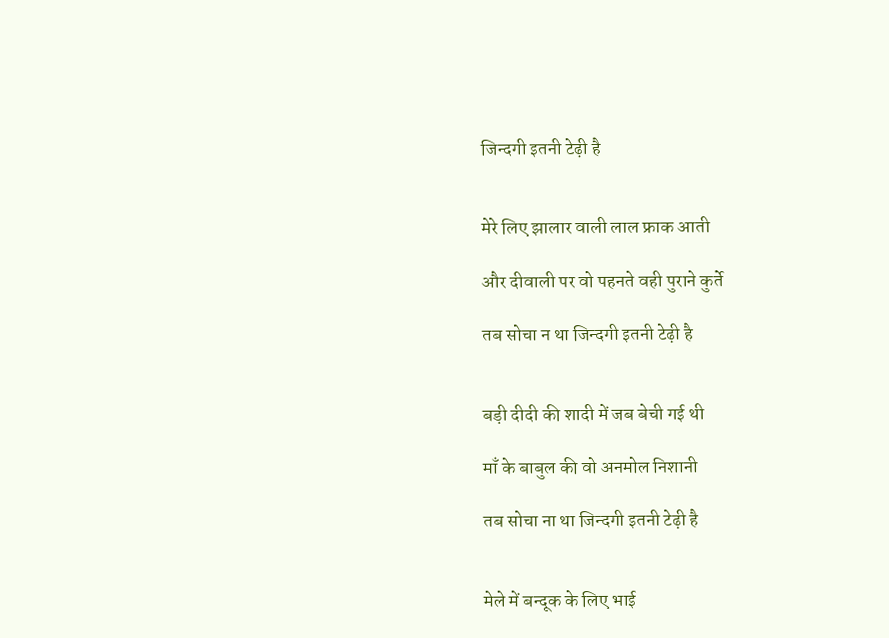जिन्दगी इतनी टेढ़ी है


मेरे लिए झालार वाली लाल फ्राक आती

और दीवाली पर वो पहनते वही पुराने कुर्ते

तब सोचा न था जिन्दगी इतनी टेढ़ी है


बड़ी दीदी की शादी में जब बेची गई थी

माँ के बाबुल की वो अनमोल निशानी

तब सोचा ना था जिन्दगी इतनी टेढ़ी है


मेले में बन्दूक के लिए भाई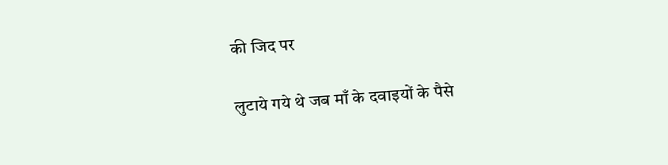की जिद पर

लुटाये गये थे जब माँ के दवाइयों के पैसे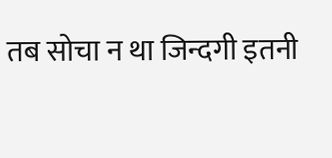तब सोचा न था जिन्दगी इतनी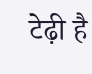टेढ़ी है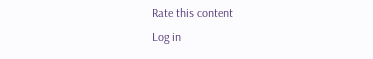Rate this content
Log in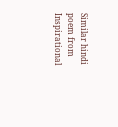Similar hindi poem from Inspirational